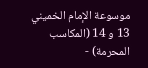موسوعة الإمام الخميني 13 و 14 (المكاسب المحرمة) -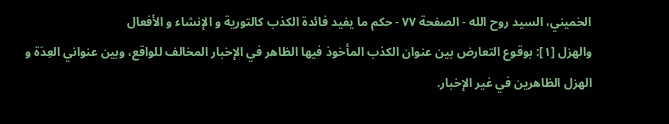الخميني، السيد روح الله - الصفحة ٧٧ - حكم ما يفيد فائدة الكذب كالتورية و الإنشاء و الأفعال
والهزل [١]: بوقوع التعارض بين عنوان الكذب المأخوذ فيها الظاهر في الإخبار المخالف للواقع، وبين عنواني العِدَة و الهزل الظاهرين في غير الإخبار.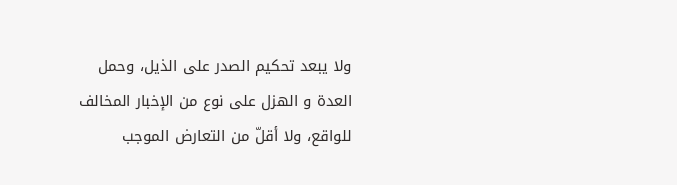ولا يبعد تحكيم الصدر على الذيل، وحمل العدة و الهزل على نوع من الإخبار المخالف للواقع، ولا أقلّ من التعارض الموجب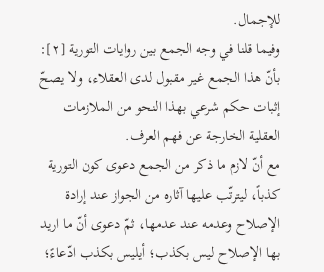للإجمال.
وفيما قلنا في وجه الجمع بين روايات التورية [٢]: بأنّ هذا الجمع غير مقبول لدى العقلاء، ولا يصحّ إثبات حكم شرعي بهذا النحو من الملازمات العقلية الخارجة عن فهم العرف.
مع أنّ لازم ما ذكر من الجمع دعوى كون التورية كذباً، ليترتّب عليها آثاره من الجواز عند إرادة الإصلاح وعدمه عند عدمها، ثمّ دعوى أنّ ما اريد بها الإصلاح ليس بكذب؛ أيليس بكذب ادّعاءً؛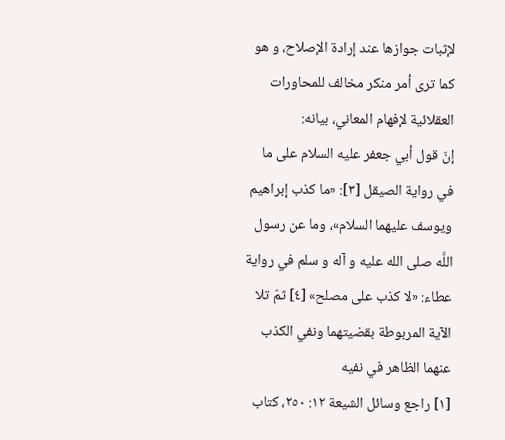لإثبات جوازها عند إرادة الإصلاح، و هو كما ترى أمر منكر مخالف للمحاورات العقلائية لإفهام المعاني، بيانه:
إنّ قول أبي جعفر عليه السلام على ما في رواية الصيقل [٣]: «ما كذب إبراهيم ويوسف عليهما السلام»، وما عن رسول اللَّه صلى الله عليه و آله و سلم في رواية عطاء: «لا كذب على مصلح» [٤] ثمّ تلا الآية المربوطة بقضيتهما ونفي الكذب عنهما الظاهر في نفيه
[١] راجع وسائل الشيعة ١٢: ٢٥٠، كتاب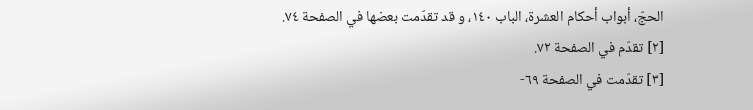الحجّ، أبواب أحكام العشرة، الباب ١٤٠، و قد تقدّمت بعضها في الصفحة ٧٤.
[٢] تقدّم في الصفحة ٧٢.
[٣] تقدّمت في الصفحة ٦٩-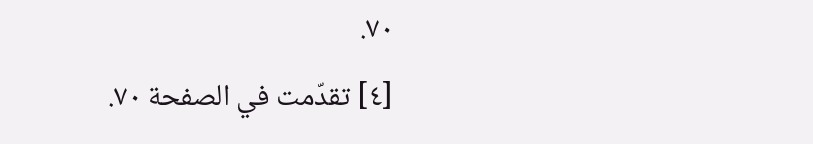٧٠.
[٤] تقدّمت في الصفحة ٧٠.